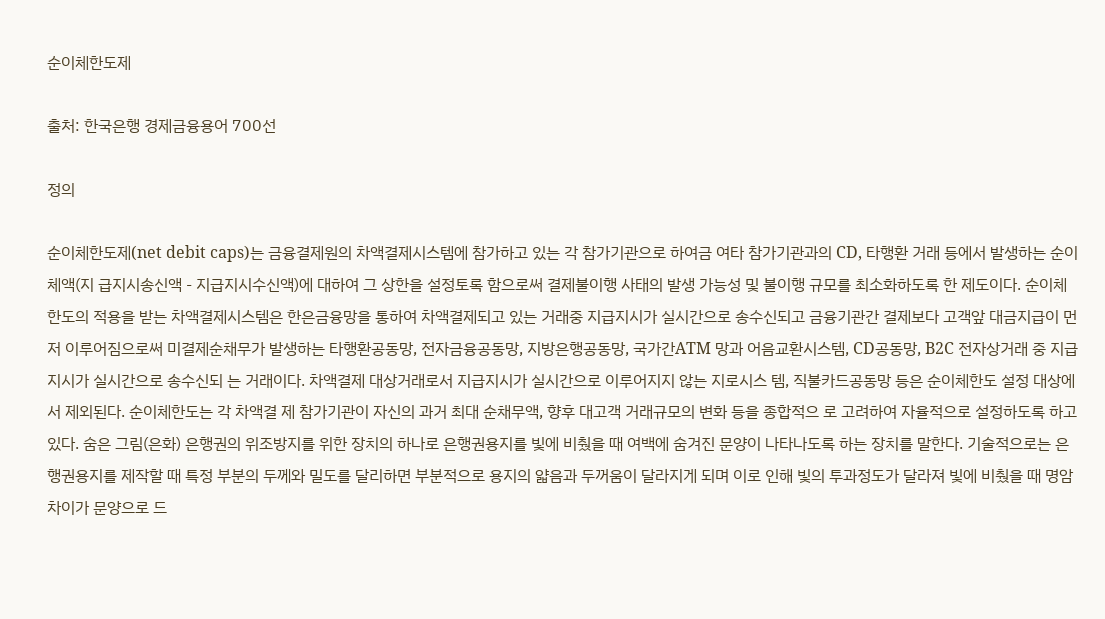순이체한도제

출처: 한국은행 경제금융용어 700선

정의

순이체한도제(net debit caps)는 금융결제원의 차액결제시스템에 참가하고 있는 각 참가기관으로 하여금 여타 참가기관과의 CD, 타행환 거래 등에서 발생하는 순이체액(지 급지시송신액 - 지급지시수신액)에 대하여 그 상한을 설정토록 함으로써 결제불이행 사태의 발생 가능성 및 불이행 규모를 최소화하도록 한 제도이다. 순이체한도의 적용을 받는 차액결제시스템은 한은금융망을 통하여 차액결제되고 있는 거래중 지급지시가 실시간으로 송수신되고 금융기관간 결제보다 고객앞 대금지급이 먼저 이루어짐으로써 미결제순채무가 발생하는 타행환공동망, 전자금융공동망, 지방은행공동망, 국가간ATM 망과 어음교환시스템, CD공동망, B2C 전자상거래 중 지급지시가 실시간으로 송수신되 는 거래이다. 차액결제 대상거래로서 지급지시가 실시간으로 이루어지지 않는 지로시스 템, 직불카드공동망 등은 순이체한도 설정 대상에서 제외된다. 순이체한도는 각 차액결 제 참가기관이 자신의 과거 최대 순채무액, 향후 대고객 거래규모의 변화 등을 종합적으 로 고려하여 자율적으로 설정하도록 하고 있다. 숨은 그림(은화) 은행권의 위조방지를 위한 장치의 하나로 은행권용지를 빛에 비췄을 때 여백에 숨겨진 문양이 나타나도록 하는 장치를 말한다. 기술적으로는 은행권용지를 제작할 때 특정 부분의 두께와 밀도를 달리하면 부분적으로 용지의 얇음과 두꺼움이 달라지게 되며 이로 인해 빛의 투과정도가 달라져 빛에 비췄을 때 명암차이가 문양으로 드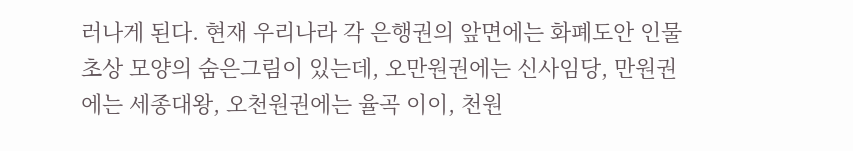러나게 된다. 현재 우리나라 각 은행권의 앞면에는 화폐도안 인물 초상 모양의 숨은그림이 있는데, 오만원권에는 신사임당, 만원권에는 세종대왕, 오천원권에는 율곡 이이, 천원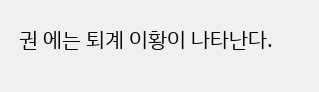권 에는 퇴계 이황이 나타난다.